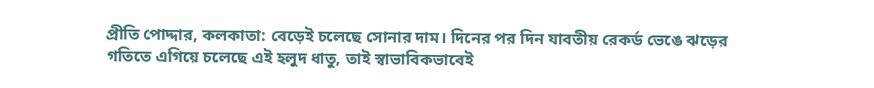প্রীতি পোদ্দার, কলকাতা: বেড়েই চলেছে সোনার দাম। দিনের পর দিন যাবতীয় রেকর্ড ভেঙে ঝড়ের গতিতে এগিয়ে চলেছে এই হলুদ ধাতু, তাই স্বাভাবিকভাবেই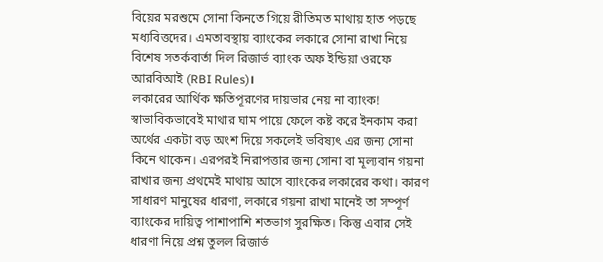বিয়ের মরশুমে সোনা কিনতে গিয়ে রীতিমত মাথায় হাত পড়ছে মধ্যবিত্তদের। এমতাবস্থায় ব্যাংকের লকারে সোনা রাখা নিয়ে বিশেষ সতর্কবার্তা দিল রিজার্ভ ব্যাংক অফ ইন্ডিয়া ওরফে আরবিআই (RBI Rules)।
লকারের আর্থিক ক্ষতিপূরণের দায়ভার নেয় না ব্যাংক!
স্বাভাবিকভাবেই মাথার ঘাম পায়ে ফেলে কষ্ট করে ইনকাম করা অর্থের একটা বড় অংশ দিয়ে সকলেই ভবিষ্যৎ এর জন্য সোনা কিনে থাকেন। এরপরই নিরাপত্তার জন্য সোনা বা মূল্যবান গয়না রাখার জন্য প্রথমেই মাথায় আসে ব্যাংকের লকারের কথা। কারণ সাধারণ মানুষের ধারণা, লকারে গয়না রাখা মানেই তা সম্পূর্ণ ব্যাংকের দায়িত্ব পাশাপাশি শতভাগ সুরক্ষিত। কিন্তু এবার সেই ধারণা নিয়ে প্রশ্ন তুলল রিজার্ভ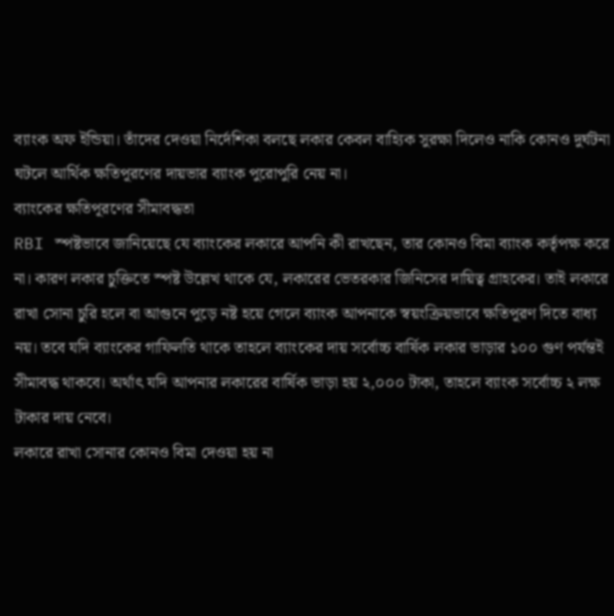ব্যাংক অফ ইন্ডিয়া। তাঁদের দেওয়া নির্দেশিকা বলছে লকার কেবল বাহ্যিক সুরক্ষা দিলেও নাকি কোনও দুর্ঘটনা ঘটলে আর্থিক ক্ষতিপূরণের দায়ভার ব্যাংক পুরোপুরি নেয় না।
ব্যাংকের ক্ষতিপূরণের সীমাবদ্ধতা
RBI স্পষ্টভাবে জানিয়েছে যে ব্যাংকের লকারে আপনি কী রাখছেন, তার কোনও বিমা ব্যাংক কর্তৃপক্ষ করে না। কারণ লকার চুক্তিতে স্পষ্ট উল্লেখ থাকে যে, লকারের ভেতরকার জিনিসের দায়িত্ব গ্রাহকের। তাই লকারে রাখা সোনা চুরি হলে বা আগুনে পুড়ে নষ্ট হয়ে গেলে ব্যাংক আপনাকে স্বয়ংক্রিয়ভাবে ক্ষতিপূরণ দিতে বাধ্য নয়। তবে যদি ব্যাংকের গাফিলতি থাকে তাহলে ব্যাংকের দায় সর্বোচ্চ বার্ষিক লকার ভাড়ার ১০০ গুণ পর্যন্তই সীমাবদ্ধ থাকবে। অর্থাৎ যদি আপনার লকারের বার্ষিক ভাড়া হয় ২,০০০ টাকা, তাহলে ব্যাংক সর্বোচ্চ ২ লক্ষ টাকার দায় নেবে।
লকারে রাখা সোনার কোনও বিমা দেওয়া হয় না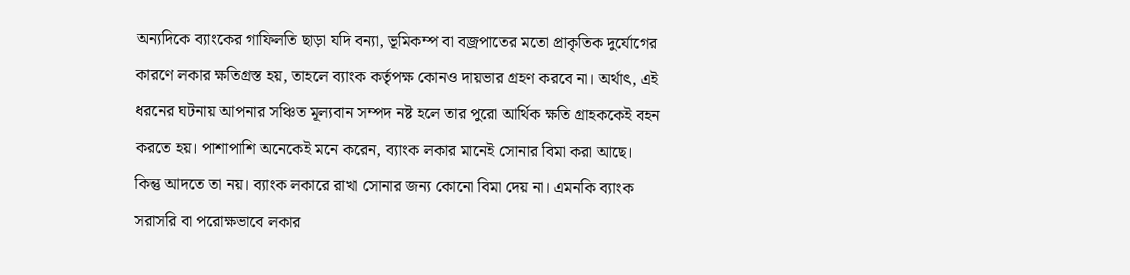অন্যদিকে ব্যাংকের গাফিলতি ছাড়া যদি বন্যা, ভূমিকম্প বা বজ্রপাতের মতো প্রাকৃতিক দুর্যোগের কারণে লকার ক্ষতিগ্রস্ত হয়, তাহলে ব্যাংক কর্তৃপক্ষ কোনও দায়ভার গ্রহণ করবে না। অর্থাৎ, এই ধরনের ঘটনায় আপনার সঞ্চিত মূল্যবান সম্পদ নষ্ট হলে তার পুরো আর্থিক ক্ষতি গ্রাহককেই বহন করতে হয়। পাশাপাশি অনেকেই মনে করেন, ব্যাংক লকার মানেই সোনার বিমা করা আছে। কিন্তু আদতে তা নয়। ব্যাংক লকারে রাখা সোনার জন্য কোনো বিমা দেয় না। এমনকি ব্যাংক সরাসরি বা পরোক্ষভাবে লকার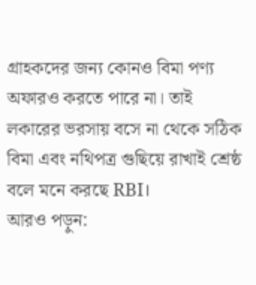গ্রাহকদের জন্য কোনও বিমা পণ্য অফারও করতে পারে না। তাই লকারের ভরসায় বসে না থেকে সঠিক বিমা এবং নথিপত্র গুছিয়ে রাখাই শ্রেষ্ঠ বলে মনে করছে RBI।
আরও পড়ুন: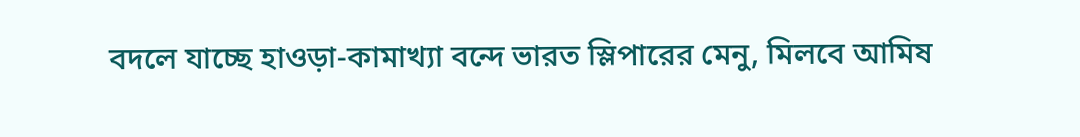বদলে যাচ্ছে হাওড়া-কামাখ্যা বন্দে ভারত স্লিপারের মেনু, মিলবে আমিষ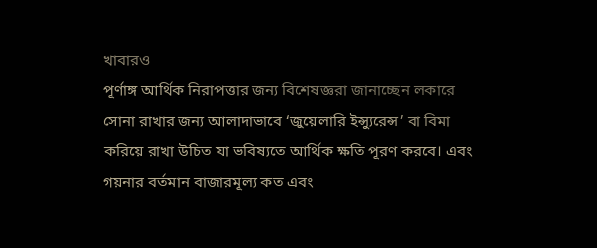খাবারও
পূর্ণাঙ্গ আর্থিক নিরাপত্তার জন্য বিশেষজ্ঞরা জানাচ্ছেন লকারে সোনা রাখার জন্য আলাদাভাবে ‘জুয়েলারি ইন্স্যুরেন্স’ বা বিমা করিয়ে রাখা উচিত যা ভবিষ্যতে আর্থিক ক্ষতি পূরণ করবে। এবং গয়নার বর্তমান বাজারমূল্য কত এবং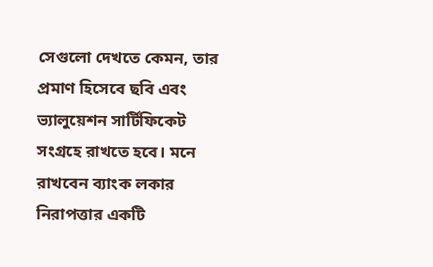সেগুলো দেখতে কেমন, তার প্রমাণ হিসেবে ছবি এবং ভ্যালুয়েশন সার্টিফিকেট সংগ্রহে রাখতে হবে। মনে রাখবেন ব্যাংক লকার নিরাপত্তার একটি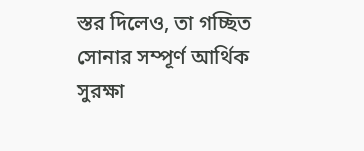স্তর দিলেও, তা গচ্ছিত সোনার সম্পূর্ণ আর্থিক সুরক্ষা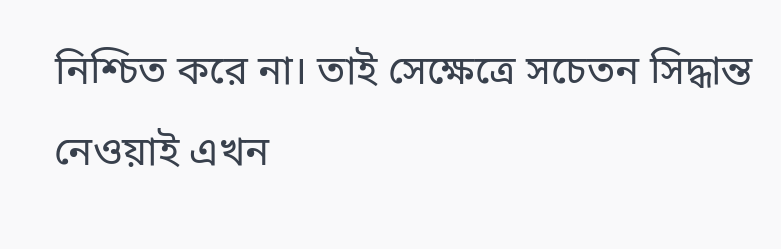নিশ্চিত করে না। তাই সেক্ষেত্রে সচেতন সিদ্ধান্ত নেওয়াই এখন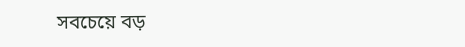সবচেয়ে বড়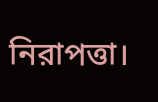নিরাপত্তা।